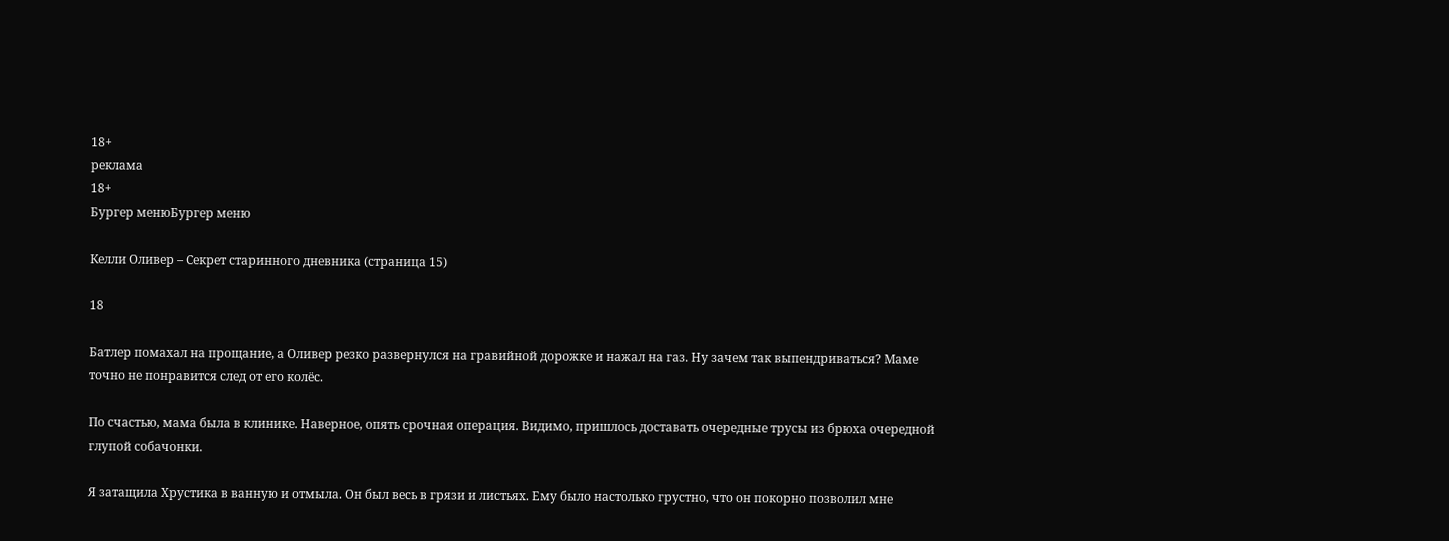18+
реклама
18+
Бургер менюБургер меню

Келли Оливер – Секрет старинного дневника (страница 15)

18

Батлер помахал на прощание, а Оливер резко развернулся на гравийной дорожке и нажал на газ. Ну зачем так выпендриваться? Маме точно не понравится след от его колёс.

По счастью, мама была в клинике. Наверное, опять срочная операция. Видимо, пришлось доставать очередные трусы из брюха очередной глупой собачонки.

Я затащила Хрустика в ванную и отмыла. Он был весь в грязи и листьях. Ему было настолько грустно, что он покорно позволил мне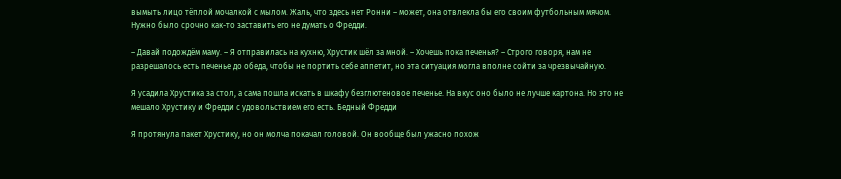вымыть лицо тёплой мочалкой с мылом. Жаль, что здесь нет Ронни – может, она отвлекла бы его своим футбольным мячом. Нужно было срочно как-то заставить его не думать о Фредди.

– Давай подождём маму. – Я отправилась на кухню, Хрустик шёл за мной. – Хочешь пока печенья? – Строго говоря, нам не разрешалось есть печенье до обеда, чтобы не портить себе аппетит, но эта ситуация могла вполне сойти за чрезвычайную.

Я усадила Хрустика за стол, а сама пошла искать в шкафу безглютеновое печенье. На вкус оно было не лучше картона. Но это не мешало Хрустику и Фредди с удовольствием его есть. Бедный Фредди

Я протянула пакет Хрустику, но он молча покачал головой. Он вообще был ужасно похож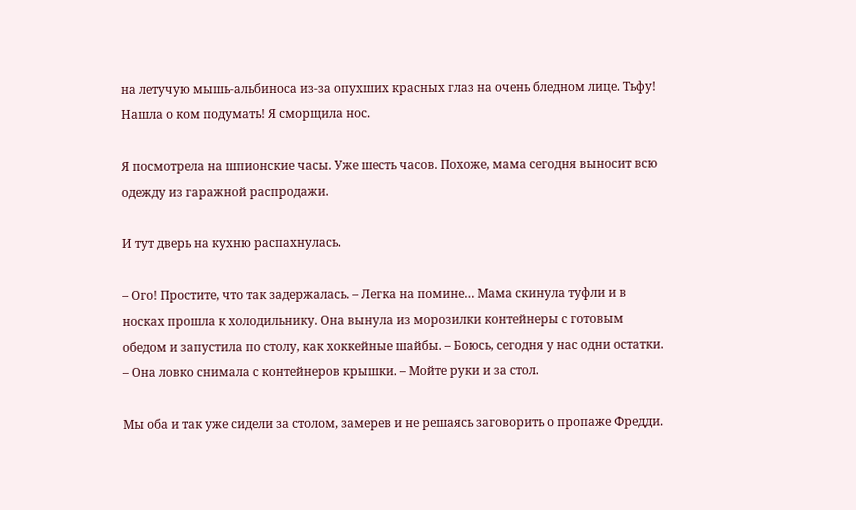на летучую мышь-альбиноса из-за опухших красных глаз на очень бледном лице. Тьфу! Нашла о ком подумать! Я сморщила нос.

Я посмотрела на шпионские часы. Уже шесть часов. Похоже, мама сегодня выносит всю одежду из гаражной распродажи.

И тут дверь на кухню распахнулась.

– Ого! Простите, что так задержалась. – Легка на помине… Мама скинула туфли и в носках прошла к холодильнику. Она вынула из морозилки контейнеры с готовым обедом и запустила по столу, как хоккейные шайбы. – Боюсь, сегодня у нас одни остатки. – Она ловко снимала с контейнеров крышки. – Мойте руки и за стол.

Мы оба и так уже сидели за столом, замерев и не решаясь заговорить о пропаже Фредди.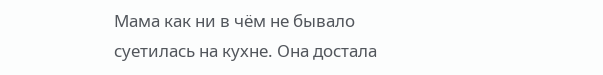Мама как ни в чём не бывало суетилась на кухне. Она достала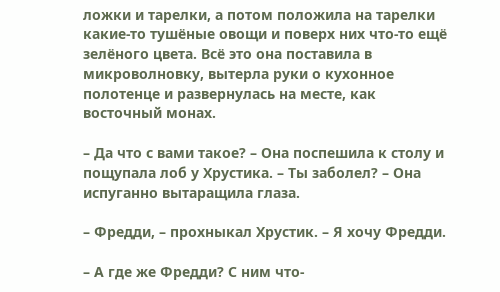ложки и тарелки, а потом положила на тарелки какие-то тушёные овощи и поверх них что-то ещё зелёного цвета. Всё это она поставила в микроволновку, вытерла руки о кухонное полотенце и развернулась на месте, как восточный монах.

– Да что с вами такое? – Она поспешила к столу и пощупала лоб у Хрустика. – Ты заболел? – Она испуганно вытаращила глаза.

– Фредди, – прохныкал Хрустик. – Я хочу Фредди.

– А где же Фредди? С ним что-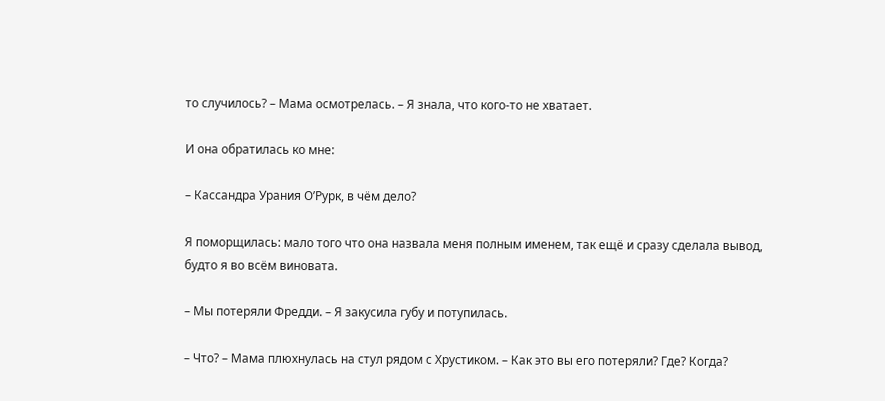то случилось? – Мама осмотрелась. – Я знала, что кого-то не хватает.

И она обратилась ко мне:

– Кассандра Урания О’Рурк, в чём дело?

Я поморщилась: мало того что она назвала меня полным именем, так ещё и сразу сделала вывод, будто я во всём виновата.

– Мы потеряли Фредди. – Я закусила губу и потупилась.

– Что? – Мама плюхнулась на стул рядом с Хрустиком. – Как это вы его потеряли? Где? Когда?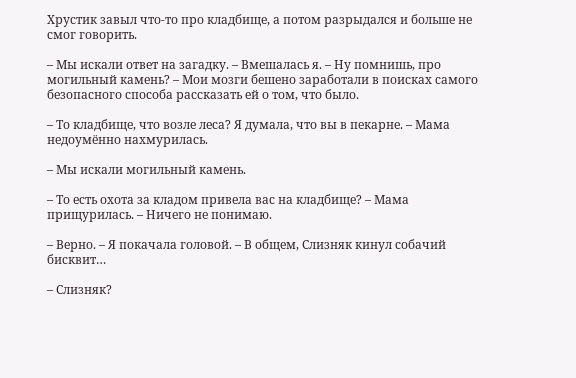Хрустик завыл что-то про кладбище, а потом разрыдался и больше не смог говорить.

– Мы искали ответ на загадку. – Вмешалась я. – Ну помнишь, про могильный камень? – Мои мозги бешено заработали в поисках самого безопасного способа рассказать ей о том, что было.

– То кладбище, что возле леса? Я думала, что вы в пекарне. – Мама недоумённо нахмурилась.

– Мы искали могильный камень.

– То есть охота за кладом привела вас на кладбище? – Мама прищурилась. – Ничего не понимаю.

– Верно. – Я покачала головой. – В общем, Слизняк кинул собачий бисквит…

– Слизняк?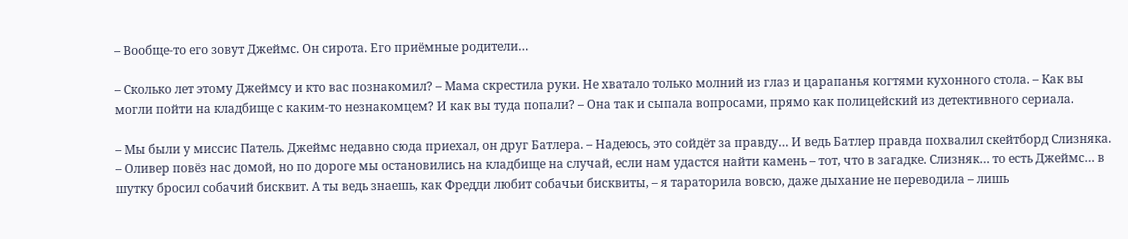– Вообще-то его зовут Джеймс. Он сирота. Его приёмные родители…

– Сколько лет этому Джеймсу и кто вас познакомил? – Мама скрестила руки. Не хватало только молний из глаз и царапанья когтями кухонного стола. – Как вы могли пойти на кладбище с каким-то незнакомцем? И как вы туда попали? – Она так и сыпала вопросами, прямо как полицейский из детективного сериала.

– Мы были у миссис Патель. Джеймс недавно сюда приехал, он друг Батлера. – Надеюсь, это сойдёт за правду… И ведь Батлер правда похвалил скейтборд Слизняка. – Оливер повёз нас домой, но по дороге мы остановились на кладбище на случай, если нам удастся найти камень – тот, что в загадке. Слизняк… то есть Джеймс… в шутку бросил собачий бисквит. А ты ведь знаешь, как Фредди любит собачьи бисквиты, – я тараторила вовсю, даже дыхание не переводила – лишь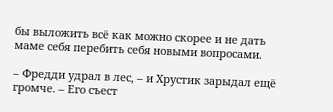бы выложить всё как можно скорее и не дать маме себя перебить себя новыми вопросами.

– Фредди удрал в лес, – и Хрустик зарыдал ещё громче. – Его съест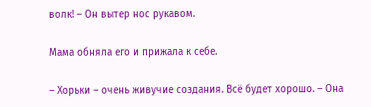волк! – Он вытер нос рукавом.

Мама обняла его и прижала к себе.

– Хорьки – очень живучие создания. Всё будет хорошо. – Она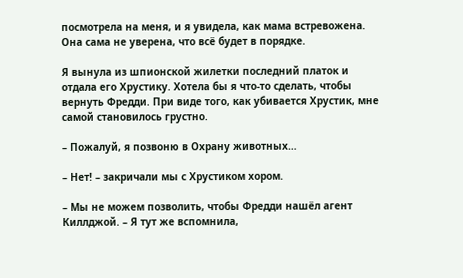посмотрела на меня, и я увидела, как мама встревожена. Она сама не уверена, что всё будет в порядке.

Я вынула из шпионской жилетки последний платок и отдала его Хрустику. Хотела бы я что-то сделать, чтобы вернуть Фредди. При виде того, как убивается Хрустик, мне самой становилось грустно.

– Пожалуй, я позвоню в Охрану животных…

– Нет! – закричали мы с Хрустиком хором.

– Мы не можем позволить, чтобы Фредди нашёл агент Киллджой. – Я тут же вспомнила,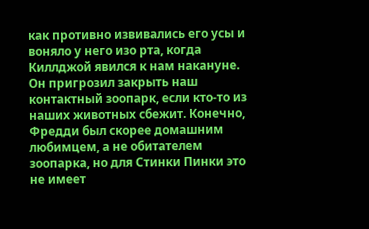как противно извивались его усы и воняло у него изо рта, когда Киллджой явился к нам накануне. Он пригрозил закрыть наш контактный зоопарк, если кто-то из наших животных сбежит. Конечно, Фредди был скорее домашним любимцем, а не обитателем зоопарка, но для Стинки Пинки это не имеет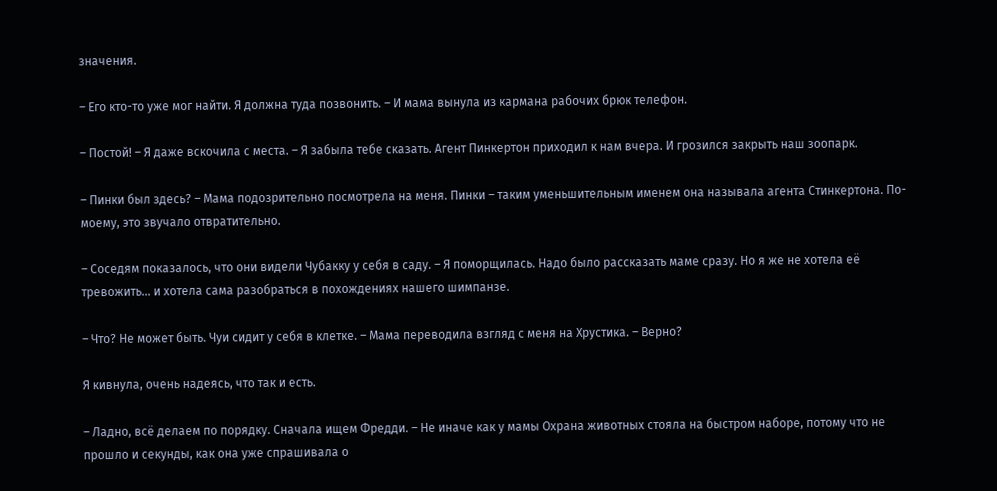значения.

– Его кто-то уже мог найти. Я должна туда позвонить. – И мама вынула из кармана рабочих брюк телефон.

– Постой! – Я даже вскочила с места. – Я забыла тебе сказать. Агент Пинкертон приходил к нам вчера. И грозился закрыть наш зоопарк.

– Пинки был здесь? – Мама подозрительно посмотрела на меня. Пинки – таким уменьшительным именем она называла агента Стинкертона. По-моему, это звучало отвратительно.

– Соседям показалось, что они видели Чубакку у себя в саду. – Я поморщилась. Надо было рассказать маме сразу. Но я же не хотела её тревожить… и хотела сама разобраться в похождениях нашего шимпанзе.

– Что? Не может быть. Чуи сидит у себя в клетке. – Мама переводила взгляд с меня на Хрустика. – Верно?

Я кивнула, очень надеясь, что так и есть.

– Ладно, всё делаем по порядку. Сначала ищем Фредди. – Не иначе как у мамы Охрана животных стояла на быстром наборе, потому что не прошло и секунды, как она уже спрашивала о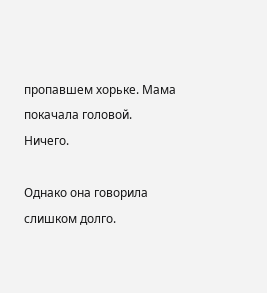пропавшем хорьке. Мама покачала головой. Ничего.

Однако она говорила слишком долго.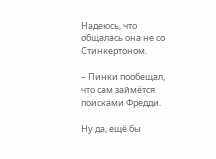Надеюсь, что общалась она не со Стинкертоном.

– Пинки пообещал, что сам займётся поисками Фредди.

Ну да, ещё бы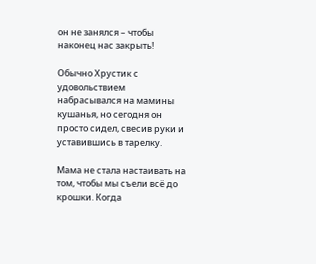он не занялся – чтобы наконец нас закрыть!

Обычно Хрустик с удовольствием набрасывался на мамины кушанья, но сегодня он просто сидел, свесив руки и уставившись в тарелку.

Мама не стала настаивать на том, чтобы мы съели всё до крошки. Когда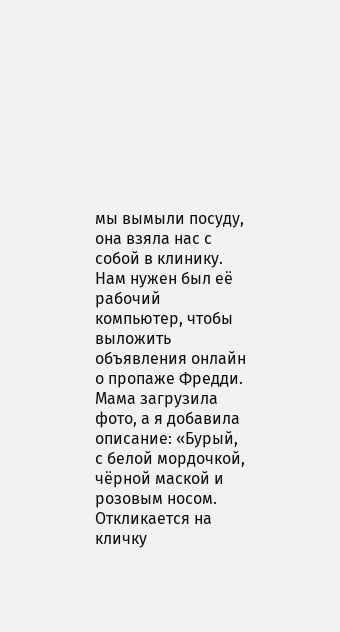мы вымыли посуду, она взяла нас с собой в клинику. Нам нужен был её рабочий компьютер, чтобы выложить объявления онлайн о пропаже Фредди. Мама загрузила фото, а я добавила описание: «Бурый, с белой мордочкой, чёрной маской и розовым носом. Откликается на кличку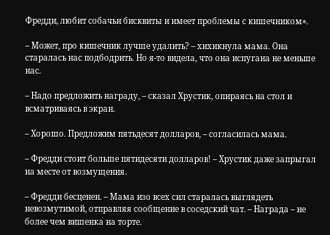Фредди, любит собачьи бисквиты и имеет проблемы с кишечником».

– Может, про кишечник лучше удалить? – хихикнула мама. Она старалась нас подбодрить. Но я-то видела, что она испугана не меньше нас.

– Надо предложить награду, – сказал Хрустик, опираясь на стол и всматриваясь в экран.

– Хорошо. Предложим пятьдесят долларов, – согласилась мама.

– Фредди стоит больше пятидесяти долларов! – Хрустик даже запрыгал на месте от возмущения.

– Фредди бесценен. – Мама изо всех сил старалась выглядеть невозмутимой, отправляя сообщение в соседский чат. – Награда – не более чем вишенка на торте.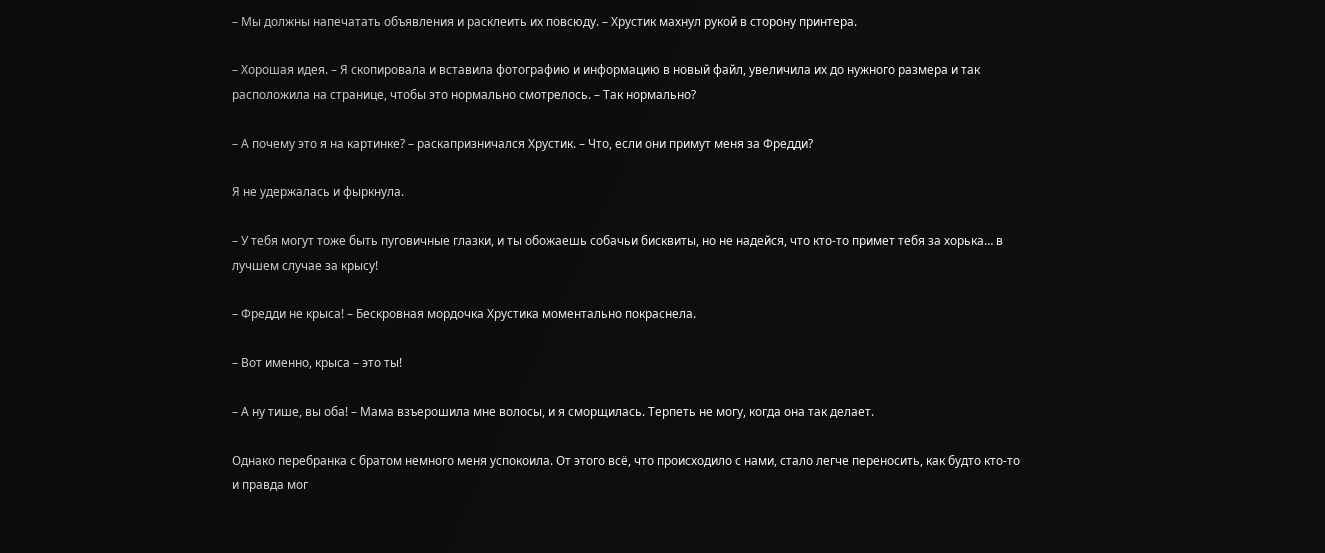– Мы должны напечатать объявления и расклеить их повсюду. – Хрустик махнул рукой в сторону принтера.

– Хорошая идея. – Я скопировала и вставила фотографию и информацию в новый файл, увеличила их до нужного размера и так расположила на странице, чтобы это нормально смотрелось. – Так нормально?

– А почему это я на картинке? – раскапризничался Хрустик. – Что, если они примут меня за Фредди?

Я не удержалась и фыркнула.

– У тебя могут тоже быть пуговичные глазки, и ты обожаешь собачьи бисквиты, но не надейся, что кто-то примет тебя за хорька… в лучшем случае за крысу!

– Фредди не крыса! – Бескровная мордочка Хрустика моментально покраснела.

– Вот именно, крыса – это ты!

– А ну тише, вы оба! – Мама взъерошила мне волосы, и я сморщилась. Терпеть не могу, когда она так делает.

Однако перебранка с братом немного меня успокоила. От этого всё, что происходило с нами, стало легче переносить, как будто кто-то и правда мог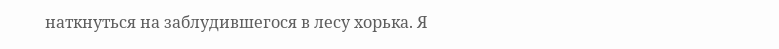наткнуться на заблудившегося в лесу хорька. Я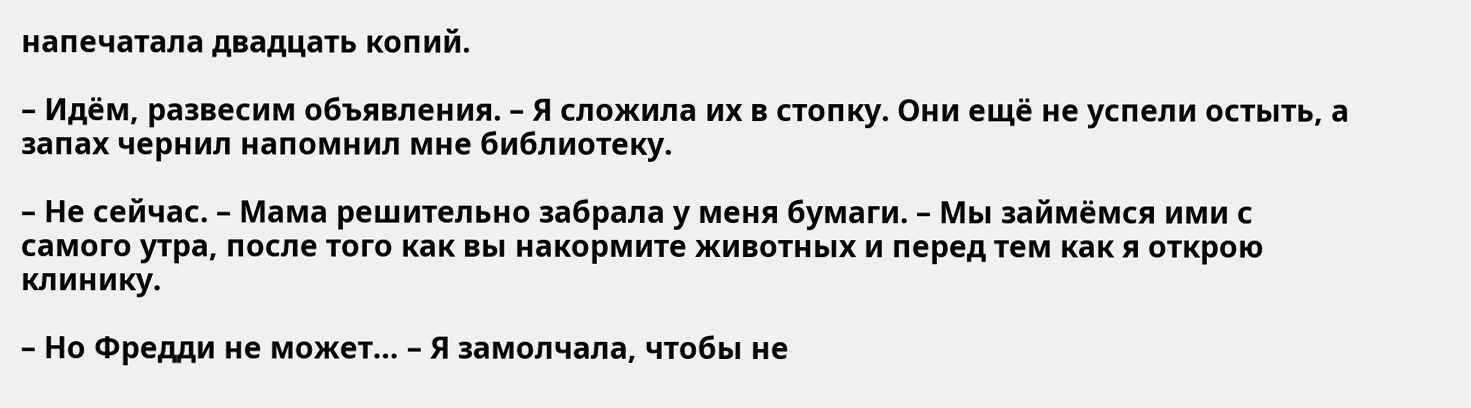напечатала двадцать копий.

– Идём, развесим объявления. – Я сложила их в стопку. Они ещё не успели остыть, а запах чернил напомнил мне библиотеку.

– Не сейчас. – Мама решительно забрала у меня бумаги. – Мы займёмся ими с самого утра, после того как вы накормите животных и перед тем как я открою клинику.

– Но Фредди не может… – Я замолчала, чтобы не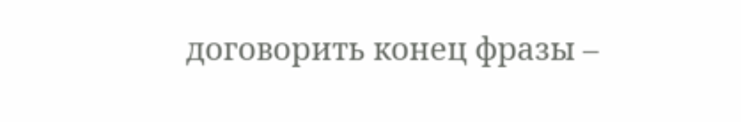договорить конец фразы –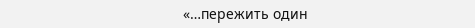«…пережить один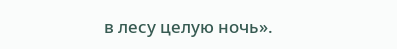в лесу целую ночь».